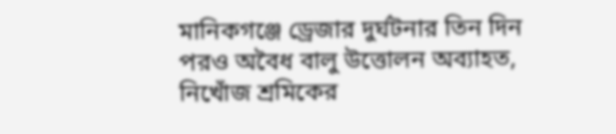মানিকগঞ্জে ড্রেজার দুর্ঘটনার তিন দিন পরও অবৈধ বালু উত্তোলন অব্যাহত, নিখোঁজ শ্রমিকের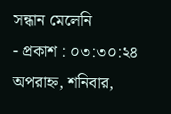সন্ধান মেলেনি
- প্রকাশ : ০৩:৩০:২৪ অপরাহ্ন, শনিবার,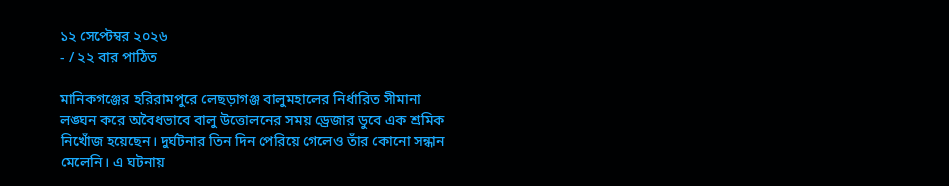১২ সেপ্টেম্বর ২০২৬
- / ২২ বার পাঠিত

মানিকগঞ্জের হরিরামপুরে লেছড়াগঞ্জ বালুমহালের নির্ধারিত সীমানা লঙ্ঘন করে অবৈধভাবে বালু উত্তোলনের সময় ড্রেজার ডুবে এক শ্রমিক নিখোঁজ হয়েছেন। দুর্ঘটনার তিন দিন পেরিয়ে গেলেও তাঁর কোনো সন্ধান মেলেনি। এ ঘটনায়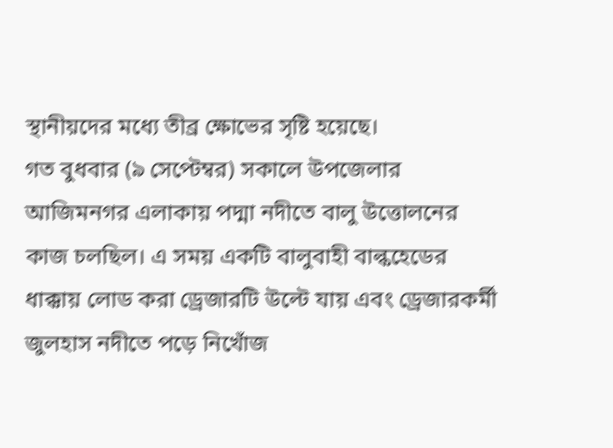স্থানীয়দের মধ্যে তীব্র ক্ষোভের সৃষ্টি হয়েছে।
গত বুধবার (৯ সেপ্টেম্বর) সকালে উপজেলার আজিমনগর এলাকায় পদ্মা নদীতে বালু উত্তোলনের কাজ চলছিল। এ সময় একটি বালুবাহী বাল্কহেডের ধাক্কায় লোড করা ড্রেজারটি উল্টে যায় এবং ড্রেজারকর্মী জুলহাস নদীতে পড়ে নিখোঁজ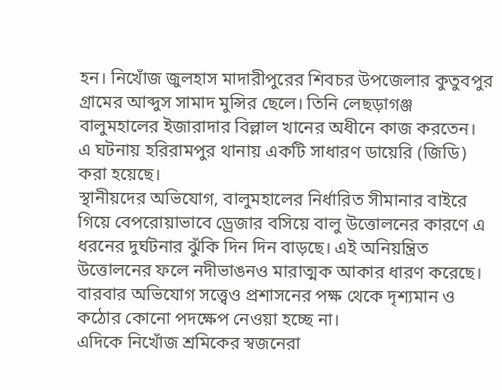হন। নিখোঁজ জুলহাস মাদারীপুরের শিবচর উপজেলার কুতুবপুর গ্রামের আব্দুস সামাদ মুন্সির ছেলে। তিনি লেছড়াগঞ্জ বালুমহালের ইজারাদার বিল্লাল খানের অধীনে কাজ করতেন। এ ঘটনায় হরিরামপুর থানায় একটি সাধারণ ডায়েরি (জিডি) করা হয়েছে।
স্থানীয়দের অভিযোগ, বালুমহালের নির্ধারিত সীমানার বাইরে গিয়ে বেপরোয়াভাবে ড্রেজার বসিয়ে বালু উত্তোলনের কারণে এ ধরনের দুর্ঘটনার ঝুঁকি দিন দিন বাড়ছে। এই অনিয়ন্ত্রিত উত্তোলনের ফলে নদীভাঙনও মারাত্মক আকার ধারণ করেছে। বারবার অভিযোগ সত্ত্বেও প্রশাসনের পক্ষ থেকে দৃশ্যমান ও কঠোর কোনো পদক্ষেপ নেওয়া হচ্ছে না।
এদিকে নিখোঁজ শ্রমিকের স্বজনেরা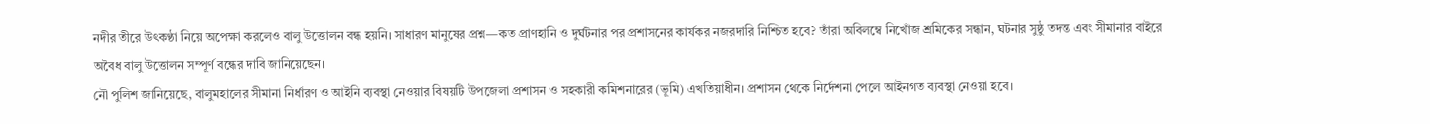নদীর তীরে উৎকণ্ঠা নিয়ে অপেক্ষা করলেও বালু উত্তোলন বন্ধ হয়নি। সাধারণ মানুষের প্রশ্ন—কত প্রাণহানি ও দুর্ঘটনার পর প্রশাসনের কার্যকর নজরদারি নিশ্চিত হবে? তাঁরা অবিলম্বে নিখোঁজ শ্রমিকের সন্ধান, ঘটনার সুষ্ঠু তদন্ত এবং সীমানার বাইরে অবৈধ বালু উত্তোলন সম্পূর্ণ বন্ধের দাবি জানিয়েছেন।
নৌ পুলিশ জানিয়েছে, বালুমহালের সীমানা নির্ধারণ ও আইনি ব্যবস্থা নেওয়ার বিষয়টি উপজেলা প্রশাসন ও সহকারী কমিশনারের (ভূমি) এখতিয়াধীন। প্রশাসন থেকে নির্দেশনা পেলে আইনগত ব্যবস্থা নেওয়া হবে।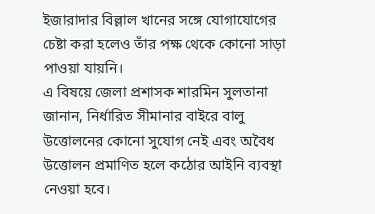ইজারাদার বিল্লাল খানের সঙ্গে যোগাযোগের চেষ্টা করা হলেও তাঁর পক্ষ থেকে কোনো সাড়া পাওয়া যায়নি।
এ বিষয়ে জেলা প্রশাসক শারমিন সুলতানা জানান, নির্ধারিত সীমানার বাইরে বালু উত্তোলনের কোনো সুযোগ নেই এবং অবৈধ উত্তোলন প্রমাণিত হলে কঠোর আইনি ব্যবস্থা নেওয়া হবে।